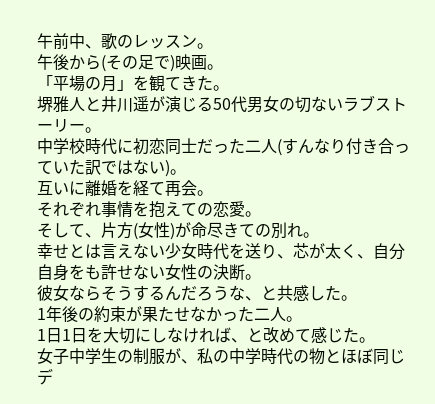午前中、歌のレッスン。
午後から(その足で)映画。
「平場の月」を観てきた。
堺雅人と井川遥が演じる50代男女の切ないラブストーリー。
中学校時代に初恋同士だった二人(すんなり付き合っていた訳ではない)。
互いに離婚を経て再会。
それぞれ事情を抱えての恋愛。
そして、片方(女性)が命尽きての別れ。
幸せとは言えない少女時代を送り、芯が太く、自分自身をも許せない女性の決断。
彼女ならそうするんだろうな、と共感した。
1年後の約束が果たせなかった二人。
1日1日を大切にしなければ、と改めて感じた。
女子中学生の制服が、私の中学時代の物とほぼ同じデ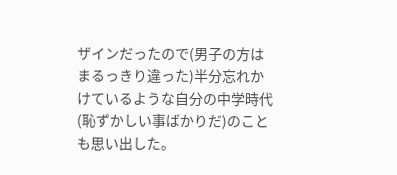ザインだったので(男子の方はまるっきり違った)半分忘れかけているような自分の中学時代(恥ずかしい事ばかりだ)のことも思い出した。